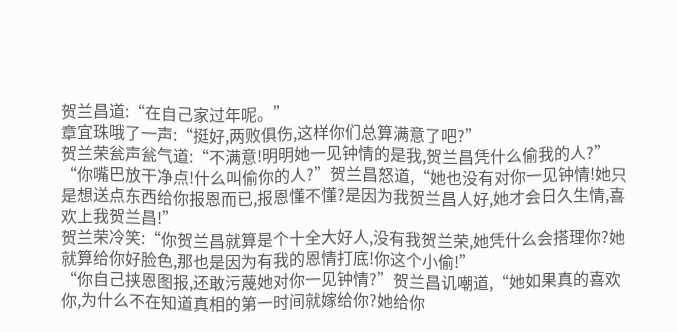贺兰昌道:“在自己家过年呢。”
章宜珠哦了一声:“挺好,两败俱伤,这样你们总算满意了吧?”
贺兰荣瓮声瓮气道:“不满意!明明她一见钟情的是我,贺兰昌凭什么偷我的人?”
“你嘴巴放干净点!什么叫偷你的人?”贺兰昌怒道,“她也没有对你一见钟情!她只是想送点东西给你报恩而已,报恩懂不懂?是因为我贺兰昌人好,她才会日久生情,喜欢上我贺兰昌!”
贺兰荣冷笑:“你贺兰昌就算是个十全大好人,没有我贺兰荣,她凭什么会搭理你?她就算给你好脸色,那也是因为有我的恩情打底!你这个小偷!”
“你自己挟恩图报,还敢污蔑她对你一见钟情?”贺兰昌讥嘲道,“她如果真的喜欢你,为什么不在知道真相的第一时间就嫁给你?她给你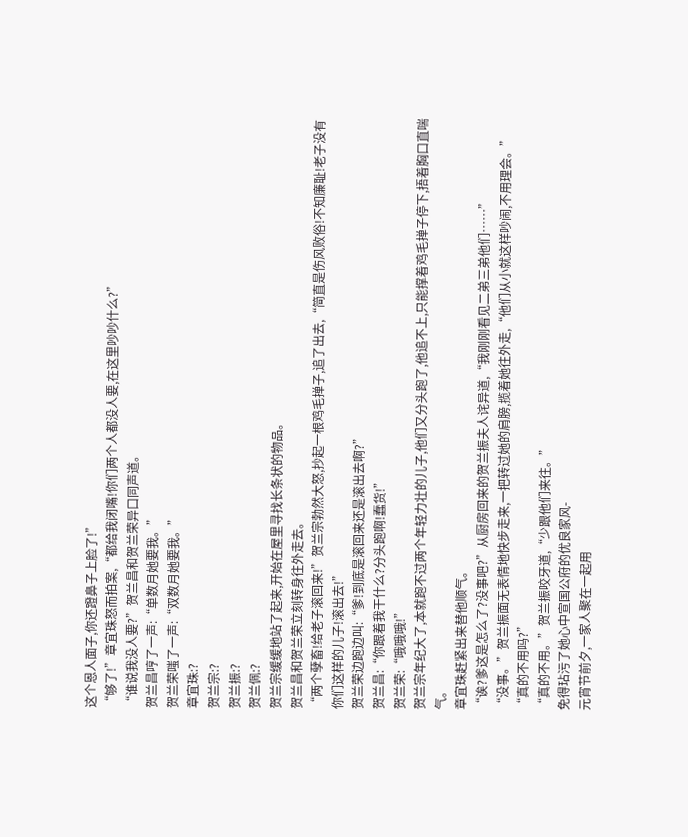这个恩人面子,你还蹬鼻子上脸了!”
“够了!”章宜珠怒而拍案,“都给我闭嘴!你们两个人都没人要,在这里吵吵什么?”
“谁说我没人要?”贺兰昌和贺兰荣异口同声道。
贺兰昌哼了一声:“单数月她要我。”
贺兰荣嗤了一声:“双数月她要我。”
章宜珠:?
贺兰宗:?
贺兰振:?
贺兰佩:?
贺兰宗缓缓地站了起来,开始在屋里寻找长条状的物品。
贺兰昌和贺兰荣立刻转身往外走去。
“两个孽畜!给老子滚回来!”贺兰宗勃然大怒,抄起一根鸡毛掸子,追了出去,“简直是伤风败俗!不知廉耻!老子没有你们这样的儿子!滚出去!”
贺兰荣边跑边叫:“爹!到底是滚回来还是滚出去啊?”
贺兰昌:“你跟着我干什么?分头跑啊!蠢货!”
贺兰荣:“哦哦哦!”
贺兰宗年纪大了,本就跑不过两个年轻力壮的儿子,他们又分头跑了,他追不上,只能撑着鸡毛掸子停下,捂着胸口直喘气。
章宜珠赶紧出来替他顺气。
“诶?爹这是怎么了?没事吧?”从厨房回来的贺兰振夫人诧异道,“我刚刚看见二弟三弟他们……”
“没事。”贺兰振面无表情地快步走来,一把转过她的肩膀,揽着她往外走,“他们从小就这样吵闹,不用理会。”
“真的不用吗?”
“真的不用。”贺兰振咬牙道,“少跟他们来往。”
免得玷污了她心中宣国公府的优良家风-
元宵节前夕,一家人聚在一起用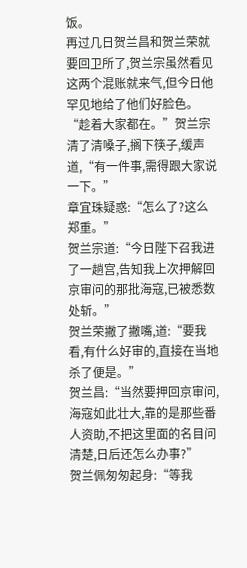饭。
再过几日贺兰昌和贺兰荣就要回卫所了,贺兰宗虽然看见这两个混账就来气,但今日他罕见地给了他们好脸色。
“趁着大家都在。”贺兰宗清了清嗓子,搁下筷子,缓声道,“有一件事,需得跟大家说一下。”
章宜珠疑惑:“怎么了?这么郑重。”
贺兰宗道:“今日陛下召我进了一趟宫,告知我上次押解回京审问的那批海寇,已被悉数处斩。”
贺兰荣撇了撇嘴,道:“要我看,有什么好审的,直接在当地杀了便是。”
贺兰昌:“当然要押回京审问,海寇如此壮大,靠的是那些番人资助,不把这里面的名目问清楚,日后还怎么办事?”
贺兰佩匆匆起身:“等我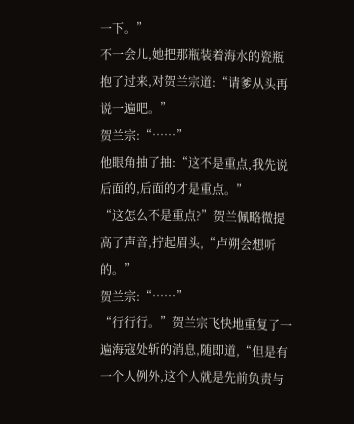一下。”
不一会儿,她把那瓶装着海水的瓷瓶抱了过来,对贺兰宗道:“请爹从头再说一遍吧。”
贺兰宗:“……”
他眼角抽了抽:“这不是重点,我先说后面的,后面的才是重点。”
“这怎么不是重点?”贺兰佩略微提高了声音,拧起眉头,“卢朔会想听的。”
贺兰宗:“……”
“行行行。”贺兰宗飞快地重复了一遍海寇处斩的消息,随即道,“但是有一个人例外,这个人就是先前负责与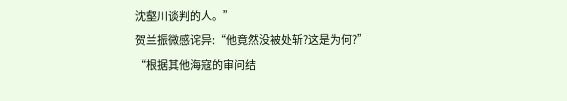沈壑川谈判的人。”
贺兰振微感诧异:“他竟然没被处斩?这是为何?”
“根据其他海寇的审问结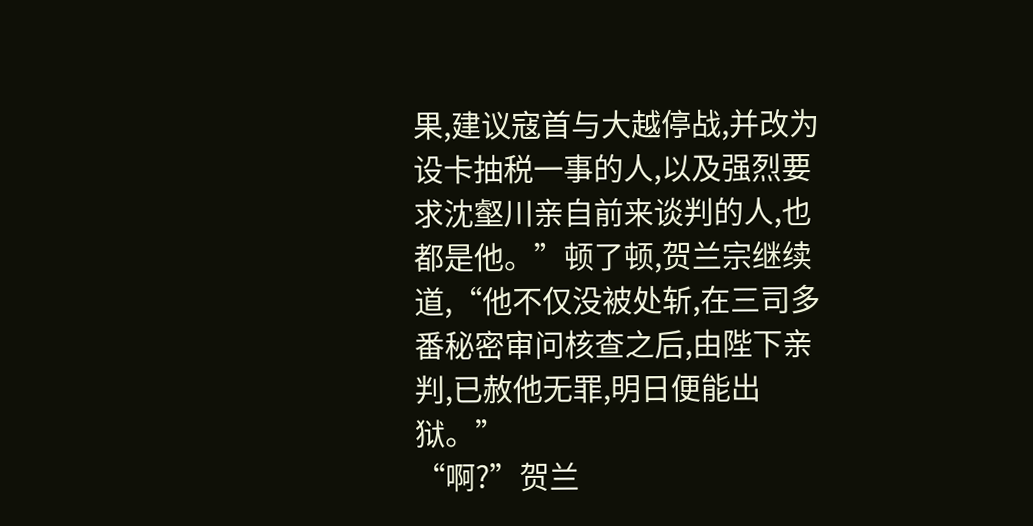果,建议寇首与大越停战,并改为设卡抽税一事的人,以及强烈要求沈壑川亲自前来谈判的人,也都是他。”顿了顿,贺兰宗继续道,“他不仅没被处斩,在三司多番秘密审问核查之后,由陛下亲判,已赦他无罪,明日便能出狱。”
“啊?”贺兰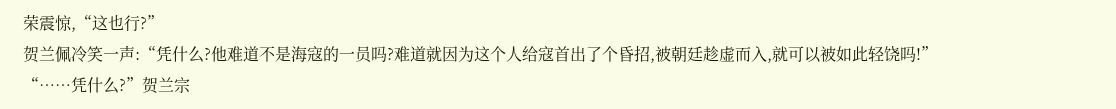荣震惊,“这也行?”
贺兰佩冷笑一声:“凭什么?他难道不是海寇的一员吗?难道就因为这个人给寇首出了个昏招,被朝廷趁虚而入,就可以被如此轻饶吗!”
“……凭什么?”贺兰宗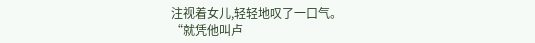注视着女儿,轻轻地叹了一口气。
“就凭他叫卢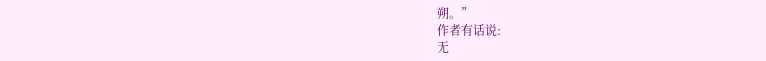朔。”
作者有话说:
无